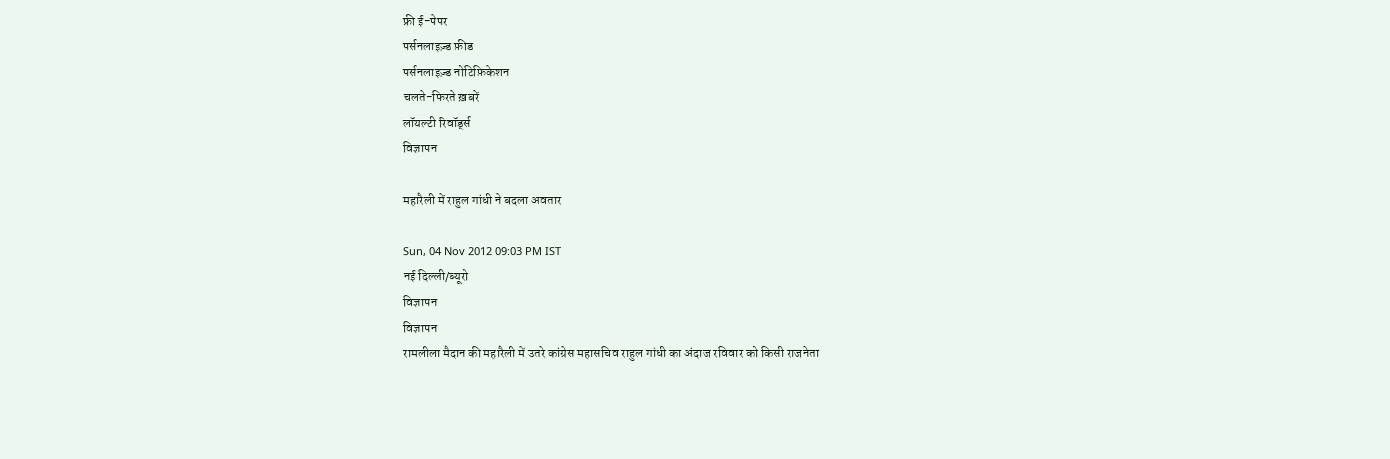फ्री ई-पेपर
पर्सनलाइज़्ड फ़ीड
पर्सनलाइज़्ड नोटिफ़िकेशन
चलते-फिरते ख़बरें
लॉयल्टी रिवॉर्ड्स
विज्ञापन

महारैली में राहुल गांधी ने बदला अवतार

Sun, 04 Nov 2012 09:03 PM IST
नई दिल्ली/ब्यूरो
विज्ञापन
विज्ञापन
रामलीला मैदान की महारैली में उतरे कांग्रेस महासचिव राहुल गांधी का अंदाज रविवार को किसी राजनेता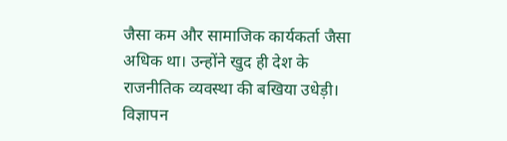जैसा कम और सामाजिक कार्यकर्ता जैसा अधिक था। उन्होंने खुद ही देश के राजनीतिक व्यवस्था की बखिया उधेड़ी।
विज्ञापन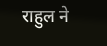राहुल ने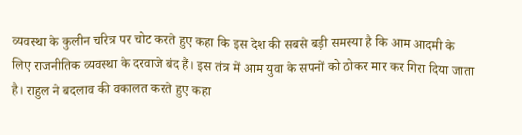व्यवस्था के कुलीन चरित्र पर चोट करते हुए कहा कि इस देश की सबसे बड़ी समस्या है कि आम आदमी के लिए राजनीतिक व्यवस्था के दरवाजे बंद हैं। इस तंत्र में आम युवा के सपनों को ठोकर मार कर गिरा दिया जाता है। राहुल ने बदलाव की वकालत करते हुए कहा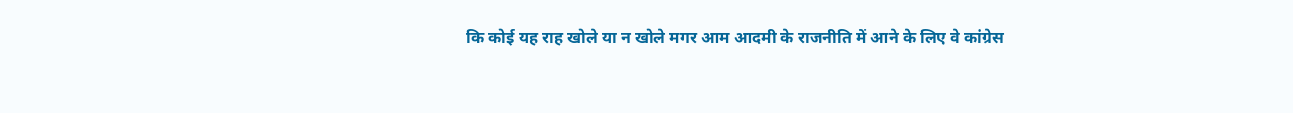कि कोई यह राह खोले या न खोले मगर आम आदमी के राजनीति में आने के लिए वे कांग्रेस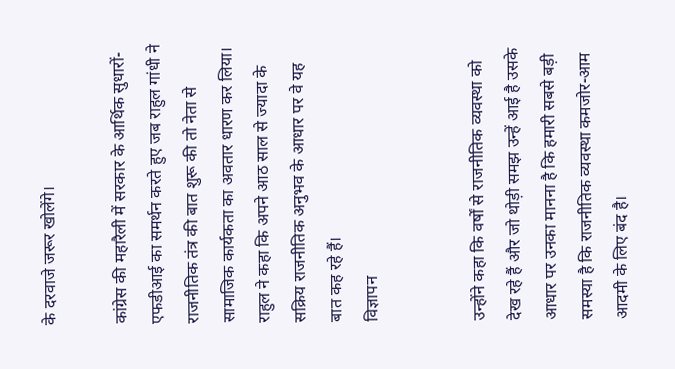के दरवाजे जरूर खोलेंगे।

कांग्रेस की महारैली में सरकार के आर्थिक सुधारों-एफडीआई का समर्थन करते हुए जब राहुल गांधी ने राजनीतिक तंत्र की बात शुरू की तो नेता से सामाजिक कार्यकता का अवतार धारण कर लिया। राहुल ने कहा कि अपने आठ साल से ज्यादा के सक्रिय राजनीतिक अनुभव के आधार पर वे यह बात कह रहे हैं।
विज्ञापन


उन्होंने कहा कि वर्षों से राजनीतिक व्यवस्था को देख रहे हैं और जो थोड़ी समझ उन्हें आई है उसके आधार पर उनका मानना है कि हमारी सबसे बड़ी समस्या है कि राजनीतिक व्यवस्था कमजोर-आम आदमी के लिए बंद है।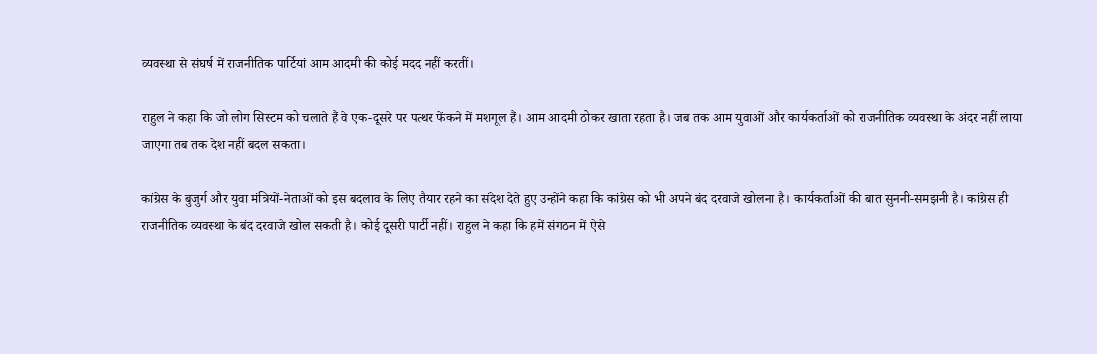व्यवस्था से संघर्ष में राजनीतिक पार्टियां आम आदमी की कोई मदद नहीं करतीं।

राहुल ने कहा कि जो लोग सिस्टम को चलाते हैं वे एक-दूसरे पर पत्थर फेंकने में मशगूल हैं। आम आदमी ठोकर खाता रहता है। जब तक आम युवाओं और कार्यकर्ताओं को राजनीतिक व्यवस्था के अंदर नहीं लाया जाएगा तब तक देश नहीं बदल सकता।

कांग्रेस के बुजुर्ग और युवा मंत्रियों-नेताओं को इस बदलाव के लिए तैयार रहने का संदेश देते हुए उन्होंने कहा कि कांग्रेस को भी अपने बंद दरवाजे खोलना है। कार्यकर्ताओं की बात सुननी-समझनी है। कांग्रेस ही राजनीतिक व्यवस्था के बंद दरवाजे खोल सकती है। कोई दूसरी पार्टी नहीं। राहुल ने कहा कि हमें संगठन में ऐसे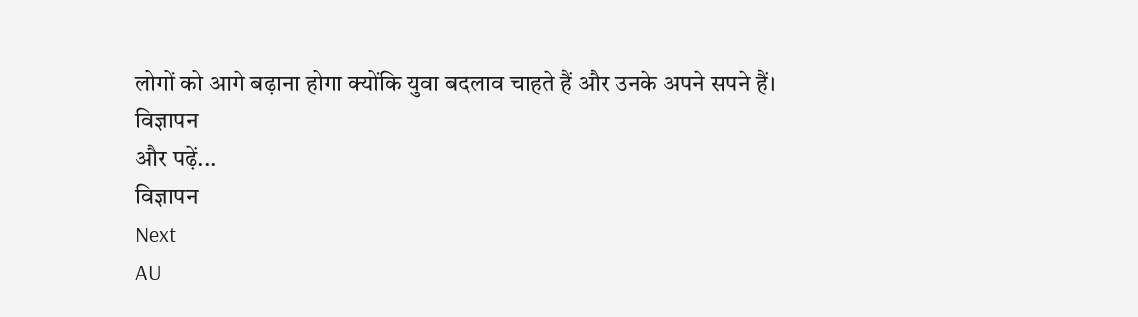लोगों को आगे बढ़ाना होगा क्योंकि युवा बदलाव चाहते हैं और उनके अपने सपने हैं।
विज्ञापन
और पढ़ें...
विज्ञापन
Next
AU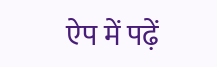ऐप में पढ़ें